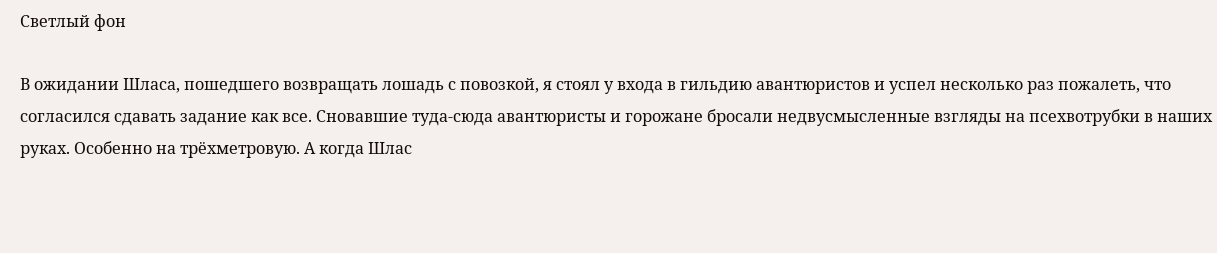Светлый фон

В ожидании Шласа, пошедшего возвращать лошадь с повозкой, я стоял у входа в гильдию авантюристов и успел несколько раз пожалеть, что согласился сдавать задание как все. Сновавшие туда-сюда авантюристы и горожане бросали недвусмысленные взгляды на псехвотрубки в наших руках. Особенно на трёхметровую. А когда Шлас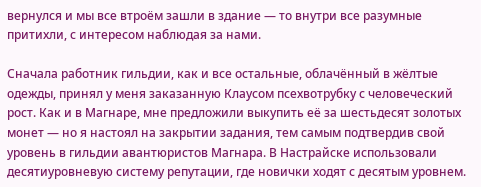вернулся и мы все втроём зашли в здание — то внутри все разумные притихли, с интересом наблюдая за нами.

Сначала работник гильдии, как и все остальные, облачённый в жёлтые одежды, принял у меня заказанную Клаусом псехвотрубку с человеческий рост. Как и в Магнаре, мне предложили выкупить её за шестьдесят золотых монет — но я настоял на закрытии задания, тем самым подтвердив свой уровень в гильдии авантюристов Магнара. В Настрайске использовали десятиуровневую систему репутации, где новички ходят с десятым уровнем.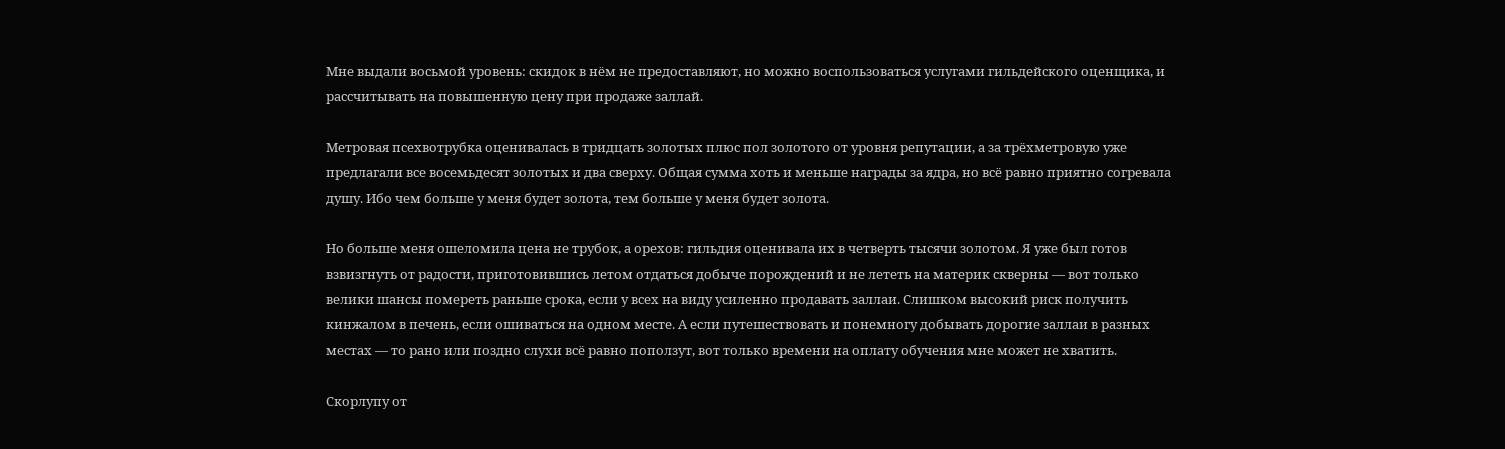Мне выдали восьмой уровень: скидок в нём не предоставляют, но можно воспользоваться услугами гильдейского оценщика, и рассчитывать на повышенную цену при продаже заллай.

Метровая псехвотрубка оценивалась в тридцать золотых плюс пол золотого от уровня репутации, а за трёхметровую уже предлагали все восемьдесят золотых и два сверху. Общая сумма хоть и меньше награды за ядра, но всё равно приятно согревала душу. Ибо чем больше у меня будет золота, тем больше у меня будет золота.

Но больше меня ошеломила цена не трубок, а орехов: гильдия оценивала их в четверть тысячи золотом. Я уже был готов взвизгнуть от радости, приготовившись летом отдаться добыче порождений и не лететь на материк скверны — вот только велики шансы помереть раньше срока, если у всех на виду усиленно продавать заллаи. Слишком высокий риск получить кинжалом в печень, если ошиваться на одном месте. А если путешествовать и понемногу добывать дорогие заллаи в разных местах — то рано или поздно слухи всё равно поползут, вот только времени на оплату обучения мне может не хватить.

Скорлупу от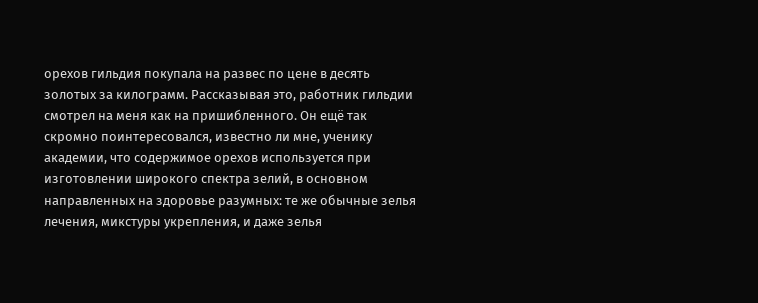орехов гильдия покупала на развес по цене в десять золотых за килограмм. Рассказывая это, работник гильдии смотрел на меня как на пришибленного. Он ещё так скромно поинтересовался, известно ли мне, ученику академии, что содержимое орехов используется при изготовлении широкого спектра зелий, в основном направленных на здоровье разумных: те же обычные зелья лечения, микстуры укрепления, и даже зелья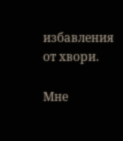избавления от хвори.

Мне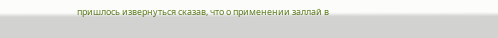пришлось извернуться сказав, что о применении заллай в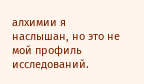алхимии я наслышан, но это не мой профиль исследований.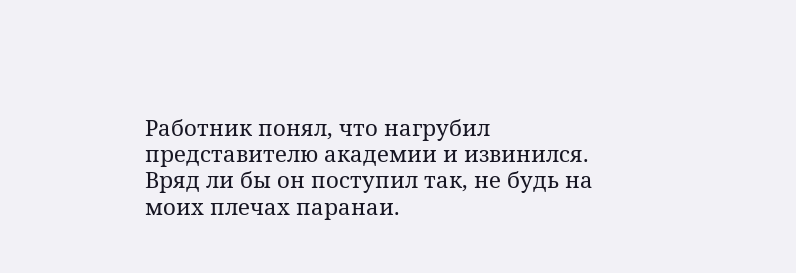Работник понял, что нагрубил представителю академии и извинился. Вряд ли бы он поступил так, не будь на моих плечах паранаи.